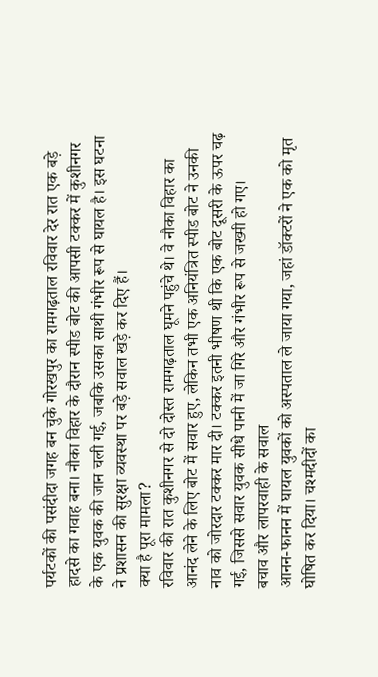पर्यटकों की पसंदीदा जगह बन चुके गोरखपुर का रामगढ़ताल रविवार देर रात एक बड़े हादसे का गवाह बना। नौका विहार के दौरान स्पीड बोट की आपसी टक्कर में कुशीनगर के एक युवक की जान चली गई, जबकि उसका साथी गंभीर रूप से घायल है। इस घटना ने प्रशासन की सुरक्षा व्यवस्था पर बड़े सवाल खड़े कर दिए हैं।
क्या है पूरा मामला?
रविवार की रात कुशीनगर से दो दोस्त रामगढ़ताल घूमने पहुंचे थे। वे नौका विहार का आनंद लेने के लिए बोट में सवार हुए, लेकिन तभी एक अनियंत्रित स्पीड बोट ने उनकी नाव को जोरदार टक्कर मार दी। टक्कर इतनी भीषण थी कि एक बोट दूसरी के ऊपर चढ़ गई, जिससे सवार युवक सीधे पानी में जा गिरे और गंभीर रूप से जख्मी हो गए।
बचाव और लापरवाही के सवाल
आनन-फानन में घायल युवकों को अस्पताल ले जाया गया, जहां डॉक्टरों ने एक को मृत घोषित कर दिया। चश्मदीदों का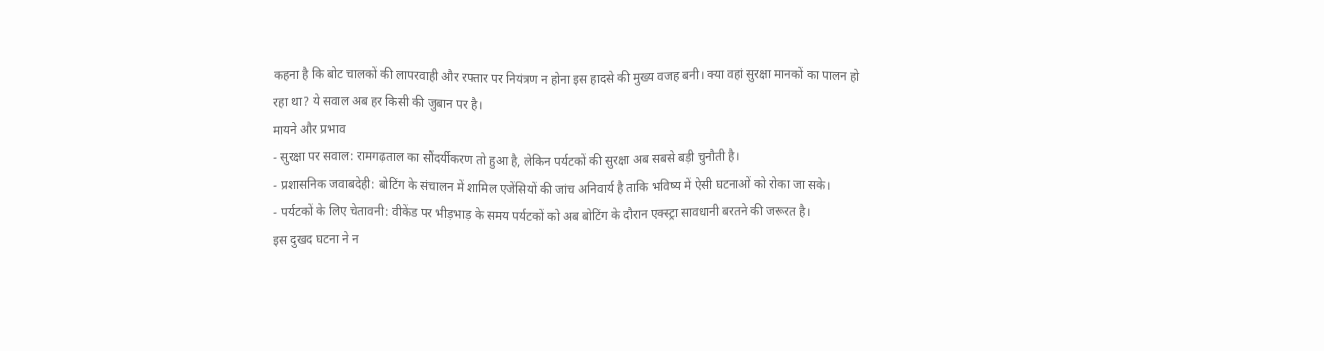कहना है कि बोट चालकों की लापरवाही और रफ्तार पर नियंत्रण न होना इस हादसे की मुख्य वजह बनी। क्या वहां सुरक्षा मानकों का पालन हो रहा था? ये सवाल अब हर किसी की जुबान पर है।
मायने और प्रभाव
- सुरक्षा पर सवाल: रामगढ़ताल का सौंदर्यीकरण तो हुआ है, लेकिन पर्यटकों की सुरक्षा अब सबसे बड़ी चुनौती है।
- प्रशासनिक जवाबदेही: बोटिंग के संचालन में शामिल एजेंसियों की जांच अनिवार्य है ताकि भविष्य में ऐसी घटनाओं को रोका जा सके।
- पर्यटकों के लिए चेतावनी: वीकेंड पर भीड़भाड़ के समय पर्यटकों को अब बोटिंग के दौरान एक्स्ट्रा सावधानी बरतने की जरूरत है।
इस दुखद घटना ने न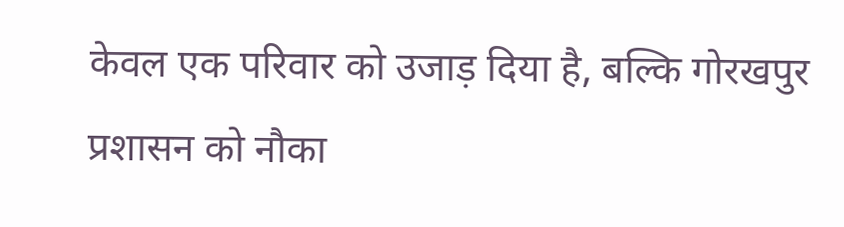केवल एक परिवार को उजाड़ दिया है, बल्कि गोरखपुर प्रशासन को नौका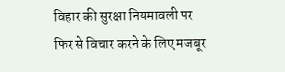विहार की सुरक्षा नियमावली पर फिर से विचार करने के लिए मजबूर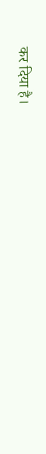कर दिया है।